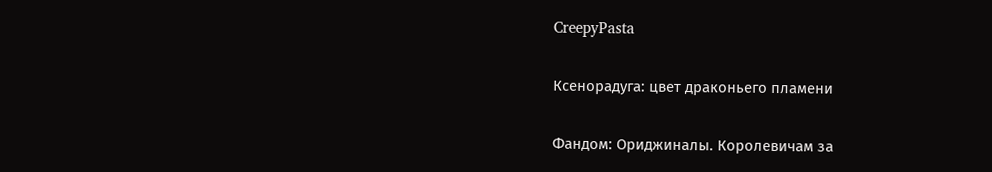CreepyPasta

Ксенорадуга: цвет драконьего пламени

Фандом: Ориджиналы. Королевичам за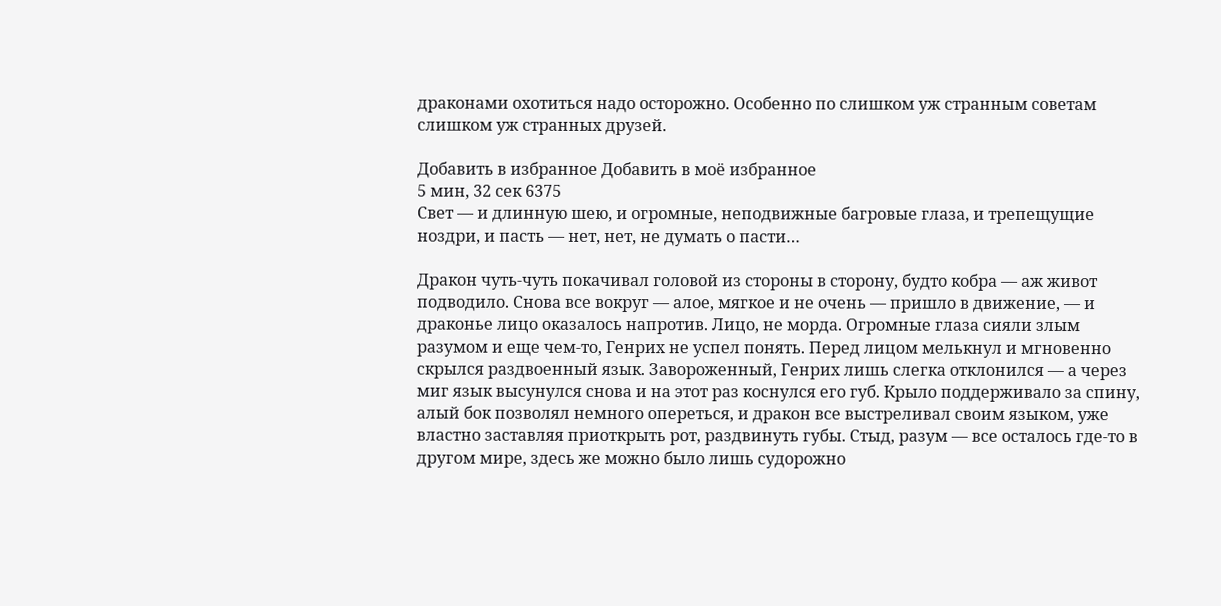драконами охотиться надо осторожно. Особенно по слишком уж странным советам слишком уж странных друзей.

Добавить в избранное Добавить в моё избранное
5 мин, 32 сек 6375
Свет — и длинную шею, и огромные, неподвижные багровые глаза, и трепещущие ноздри, и пасть — нет, нет, не думать о пасти…

Дракон чуть-чуть покачивал головой из стороны в сторону, будто кобра — аж живот подводило. Снова все вокруг — алое, мягкое и не очень — пришло в движение, — и драконье лицо оказалось напротив. Лицо, не морда. Огромные глаза сияли злым разумом и еще чем-то, Генрих не успел понять. Перед лицом мелькнул и мгновенно скрылся раздвоенный язык. Завороженный, Генрих лишь слегка отклонился — а через миг язык высунулся снова и на этот раз коснулся его губ. Крыло поддерживало за спину, алый бок позволял немного опереться, и дракон все выстреливал своим языком, уже властно заставляя приоткрыть рот, раздвинуть губы. Стыд, разум — все осталось где-то в другом мире, здесь же можно было лишь судорожно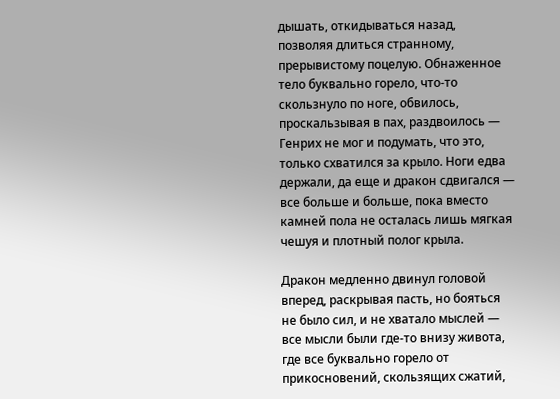дышать, откидываться назад, позволяя длиться странному, прерывистому поцелую. Обнаженное тело буквально горело, что-то скользнуло по ноге, обвилось, проскальзывая в пах, раздвоилось — Генрих не мог и подумать, что это, только схватился за крыло. Ноги едва держали, да еще и дракон сдвигался — все больше и больше, пока вместо камней пола не осталась лишь мягкая чешуя и плотный полог крыла.

Дракон медленно двинул головой вперед, раскрывая пасть, но бояться не было сил, и не хватало мыслей — все мысли были где-то внизу живота, где все буквально горело от прикосновений, скользящих сжатий,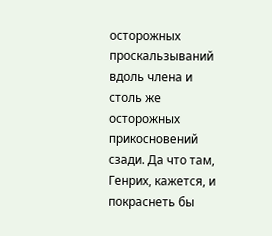осторожных проскальзываний вдоль члена и столь же осторожных прикосновений сзади. Да что там, Генрих, кажется, и покраснеть бы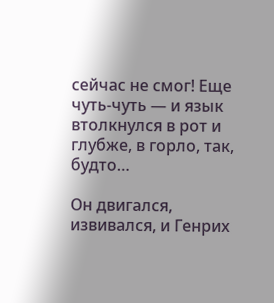сейчас не смог! Еще чуть-чуть — и язык втолкнулся в рот и глубже, в горло, так, будто…

Он двигался, извивался, и Генрих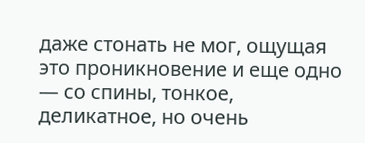даже стонать не мог, ощущая это проникновение и еще одно — со спины, тонкое, деликатное, но очень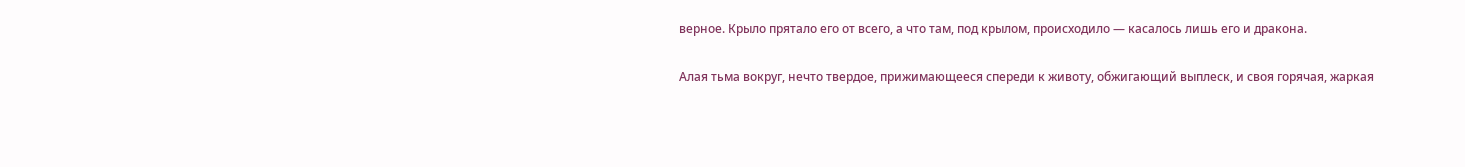верное. Крыло прятало его от всего, а что там, под крылом, происходило — касалось лишь его и дракона.

Алая тьма вокруг, нечто твердое, прижимающееся спереди к животу, обжигающий выплеск, и своя горячая, жаркая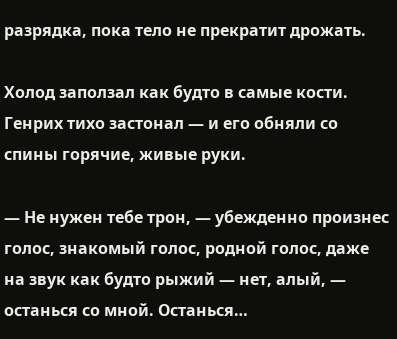разрядка, пока тело не прекратит дрожать.

Холод заползал как будто в самые кости. Генрих тихо застонал — и его обняли со спины горячие, живые руки.

— Не нужен тебе трон, — убежденно произнес голос, знакомый голос, родной голос, даже на звук как будто рыжий — нет, алый, — останься со мной. Останься…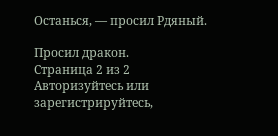Останься, — просил Рдяный.

Просил дракон.
Страница 2 из 2
Авторизуйтесь или зарегистрируйтесь,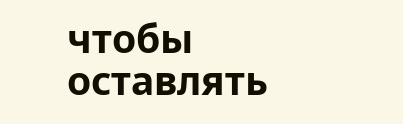чтобы оставлять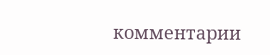комментарии